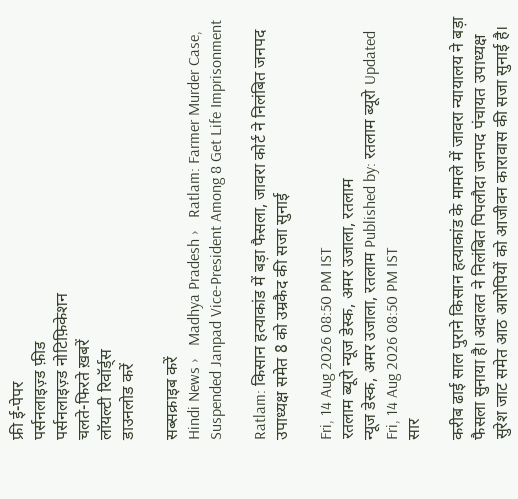फ्री ई-पेपर
पर्सनलाइज़्ड फ़ीड
पर्सनलाइज़्ड नोटिफ़िकेशन
चलते-फिरते ख़बरें
लॉयल्टी रिवॉर्ड्स
डाउनलोड करें

सब्सक्राइब करें
Hindi News ›   Madhya Pradesh ›   Ratlam: Farmer Murder Case, Suspended Janpad Vice-President Among 8 Get Life Imprisonment

Ratlam: किसान हत्याकांड में बड़ा फैसला, जावरा कोर्ट ने निलंबित जनपद उपाध्यक्ष समेत 8 को उम्रकैद की सजा सुनाई

Fri, 14 Aug 2026 08:50 PM IST
रतलाम ब्यूरो न्यूज डेस्क, अमर उजाला, रतलाम
न्यूज डेस्क, अमर उजाला, रतलाम Published by: रतलाम ब्यूरो Updated Fri, 14 Aug 2026 08:50 PM IST
सार

करीब ढाई साल पुराने किसान हत्याकांड के मामले में जावरा न्यायालय ने बड़ा फैसला सुनाया है। अदालत ने निलंबित पिपलौदा जनपद पंचायत उपाध्यक्ष सुरेश जाट समेत आठ आरोपियों को आजीवन कारावास की सजा सुनाई है।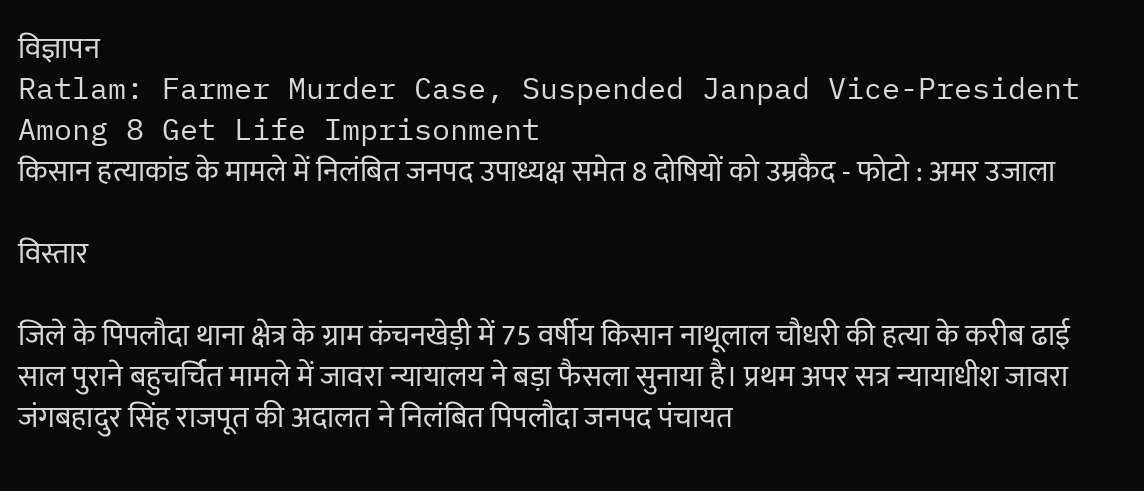विज्ञापन
Ratlam: Farmer Murder Case, Suspended Janpad Vice-President Among 8 Get Life Imprisonment
किसान हत्याकांड के मामले में निलंबित जनपद उपाध्यक्ष समेत 8 दोषियों को उम्रकैद - फोटो : अमर उजाला

विस्तार

जिले के पिपलौदा थाना क्षेत्र के ग्राम कंचनखेड़ी में 75 वर्षीय किसान नाथूलाल चौधरी की हत्या के करीब ढाई साल पुराने बहुचर्चित मामले में जावरा न्यायालय ने बड़ा फैसला सुनाया है। प्रथम अपर सत्र न्यायाधीश जावरा जंगबहादुर सिंह राजपूत की अदालत ने निलंबित पिपलौदा जनपद पंचायत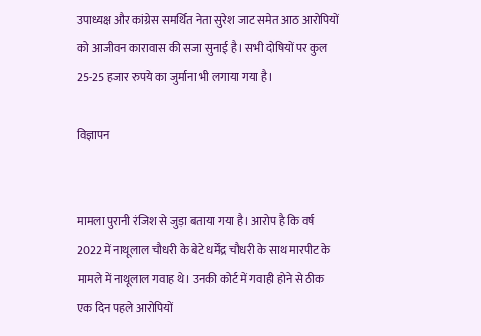उपाध्यक्ष और कांग्रेस समर्थित नेता सुरेश जाट समेत आठ आरोपियों को आजीवन कारावास की सजा सुनाई है। सभी दोषियों पर कुल 25-25 हजार रुपये का जुर्माना भी लगाया गया है।

विज्ञापन


मामला पुरानी रंजिश से जुड़ा बताया गया है। आरोप है कि वर्ष 2022 में नाथूलाल चौधरी के बेटे धर्मेंद्र चौधरी के साथ मारपीट के मामले में नाथूलाल गवाह थे। उनकी कोर्ट में गवाही होने से ठीक एक दिन पहले आरोपियों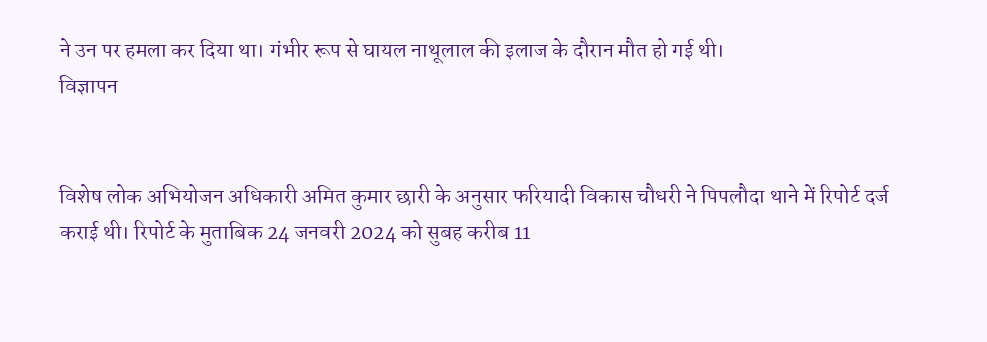ने उन पर हमला कर दिया था। गंभीर रूप से घायल नाथूलाल की इलाज के दौरान मौत हो गई थी।
विज्ञापन


विशेष लोक अभियोजन अधिकारी अमित कुमार छारी के अनुसार फरियादी विकास चौधरी ने पिपलौदा थाने में रिपोर्ट दर्ज कराई थी। रिपोर्ट के मुताबिक 24 जनवरी 2024 को सुबह करीब 11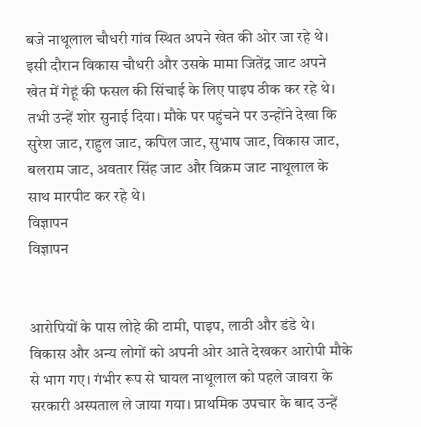बजे नाथूलाल चौधरी गांव स्थित अपने खेत की ओर जा रहे थे। इसी दौरान विकास चौधरी और उसके मामा जितेंद्र जाट अपने खेत में गेहूं की फसल की सिंचाई के लिए पाइप ठीक कर रहे थे। तभी उन्हें शोर सुनाई दिया। मौके पर पहुंचने पर उन्होंने देखा कि सुरेश जाट, राहुल जाट, कपिल जाट, सुभाष जाट, विकास जाट, बलराम जाट, अवतार सिंह जाट और विक्रम जाट नाथूलाल के साथ मारपीट कर रहे थे।
विज्ञापन
विज्ञापन


आरोपियों के पास लोहे की टामी, पाइप, लाठी और डंडे थे। विकास और अन्य लोगों को अपनी ओर आते देखकर आरोपी मौके से भाग गए। गंभीर रूप से घायल नाथूलाल को पहले जावरा के सरकारी अस्पताल ले जाया गया। प्राथमिक उपचार के बाद उन्हें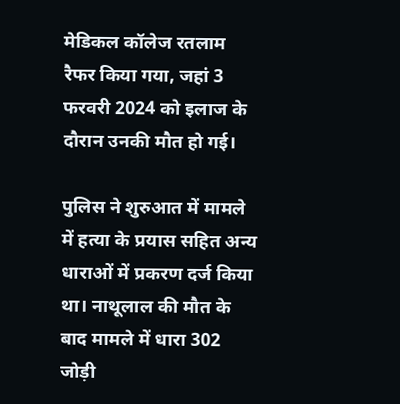मेडिकल कॉलेज रतलाम रैफर किया गया, जहां 3 फरवरी 2024 को इलाज के दौरान उनकी मौत हो गई।

पुलिस ने शुरुआत में मामले में हत्या के प्रयास सहित अन्य धाराओं में प्रकरण दर्ज किया था। नाथूलाल की मौत के बाद मामले में धारा 302 जोड़ी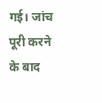गई। जांच पूरी करने के बाद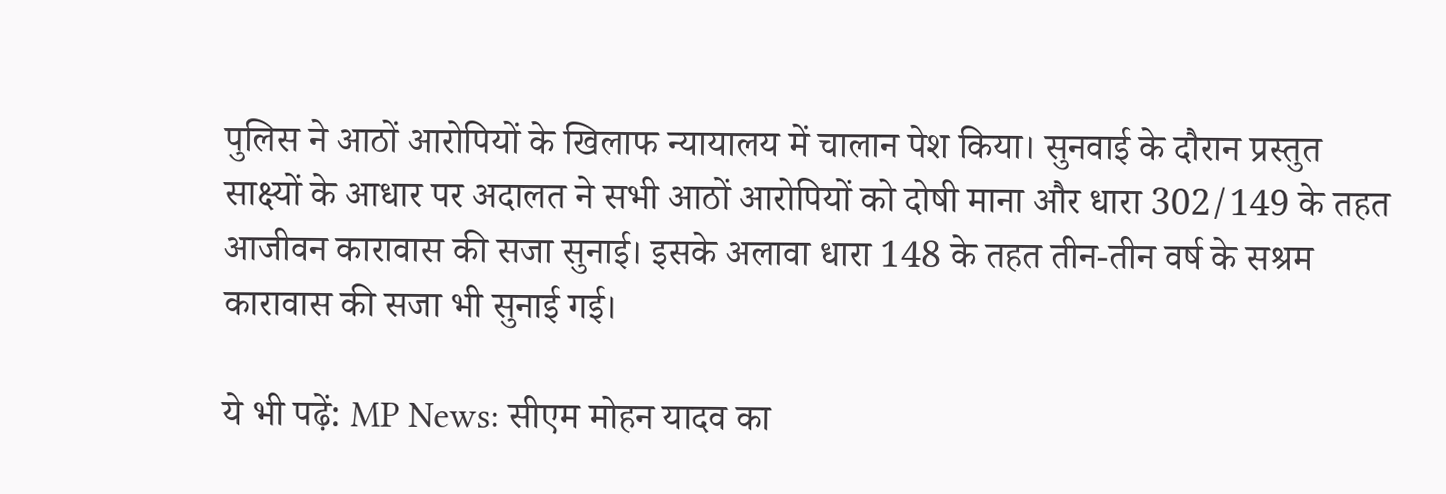पुलिस ने आठों आरोपियों के खिलाफ न्यायालय में चालान पेश किया। सुनवाई के दौरान प्रस्तुत साक्ष्यों के आधार पर अदालत ने सभी आठों आरोपियों को दोषी माना और धारा 302/149 के तहत आजीवन कारावास की सजा सुनाई। इसके अलावा धारा 148 के तहत तीन-तीन वर्ष के सश्रम कारावास की सजा भी सुनाई गई।

ये भी पढ़ें: MP News: सीएम मोहन यादव का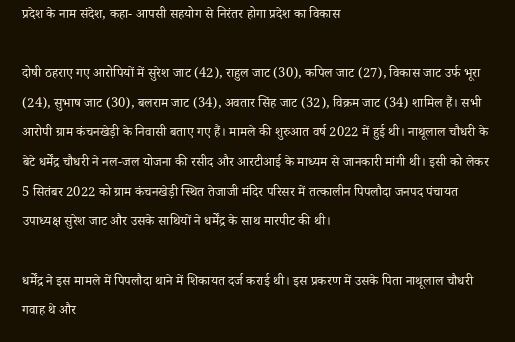प्रदेश के नाम संदेश, कहा- आपसी सहयोग से निरंतर होगा प्रदेश का विकास

दोषी ठहराए गए आरोपियों में सुरेश जाट (42), राहुल जाट (30), कपिल जाट (27), विकास जाट उर्फ भूरा (24), सुभाष जाट (30), बलराम जाट (34), अवतार सिंह जाट (32), विक्रम जाट (34) शामिल हैं। सभी आरोपी ग्राम कंचनखेड़ी के निवासी बताए गए हैं। मामले की शुरुआत वर्ष 2022 में हुई थी। नाथूलाल चौधरी के बेटे धर्मेंद्र चौधरी ने नल-जल योजना की रसीद और आरटीआई के माध्यम से जानकारी मांगी थी। इसी को लेकर 5 सितंबर 2022 को ग्राम कंचनखेड़ी स्थित तेजाजी मंदिर परिसर में तत्कालीन पिपलौदा जनपद पंचायत उपाध्यक्ष सुरेश जाट और उसके साथियों ने धर्मेंद्र के साथ मारपीट की थी।

धर्मेंद्र ने इस मामले में पिपलौदा थाने में शिकायत दर्ज कराई थी। इस प्रकरण में उसके पिता नाथूलाल चौधरी गवाह थे और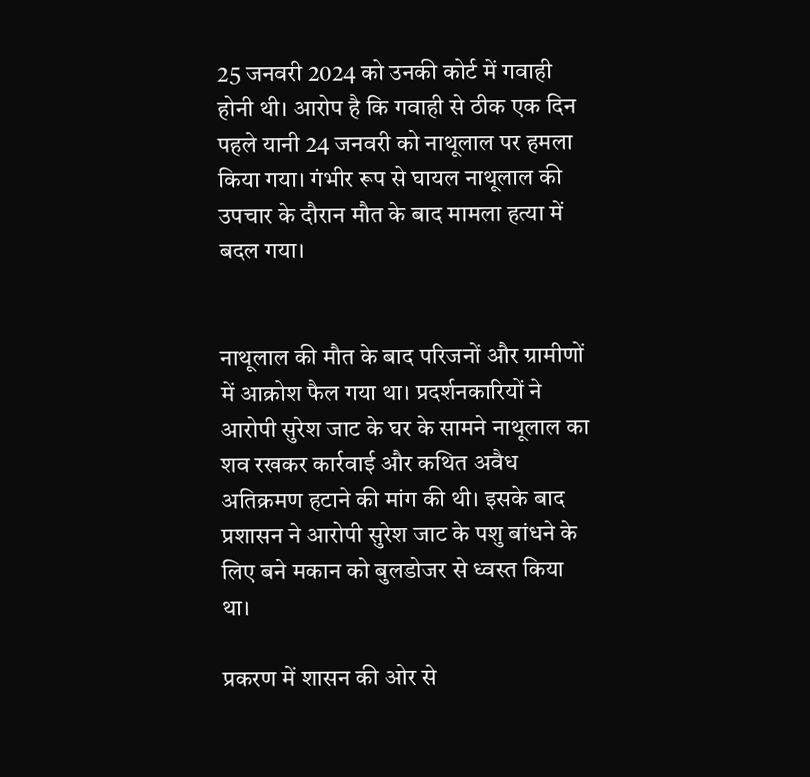25 जनवरी 2024 को उनकी कोर्ट में गवाही होनी थी। आरोप है कि गवाही से ठीक एक दिन पहले यानी 24 जनवरी को नाथूलाल पर हमला किया गया। गंभीर रूप से घायल नाथूलाल की उपचार के दौरान मौत के बाद मामला हत्या में बदल गया।


नाथूलाल की मौत के बाद परिजनों और ग्रामीणों में आक्रोश फैल गया था। प्रदर्शनकारियों ने आरोपी सुरेश जाट के घर के सामने नाथूलाल का शव रखकर कार्रवाई और कथित अवैध अतिक्रमण हटाने की मांग की थी। इसके बाद प्रशासन ने आरोपी सुरेश जाट के पशु बांधने के लिए बने मकान को बुलडोजर से ध्वस्त किया था।

प्रकरण में शासन की ओर से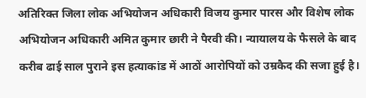अतिरिक्त जिला लोक अभियोजन अधिकारी विजय कुमार पारस और विशेष लोक अभियोजन अधिकारी अमित कुमार छारी ने पैरवी की। न्यायालय के फैसले के बाद करीब ढाई साल पुराने इस हत्याकांड में आठों आरोपियों को उम्रकैद की सजा हुई है।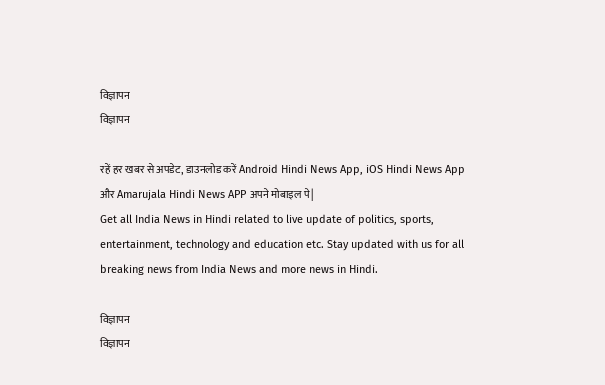विज्ञापन
विज्ञापन

रहें हर खबर से अपडेट, डाउनलोड करें Android Hindi News App, iOS Hindi News App और Amarujala Hindi News APP अपने मोबाइल पे|
Get all India News in Hindi related to live update of politics, sports, entertainment, technology and education etc. Stay updated with us for all breaking news from India News and more news in Hindi.

विज्ञापन
विज्ञापन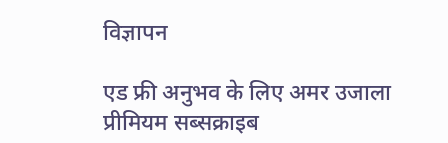विज्ञापन

एड फ्री अनुभव के लिए अमर उजाला प्रीमियम सब्सक्राइब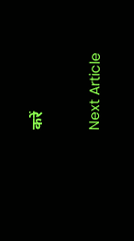करें

Next Article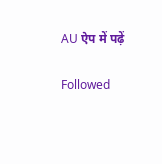AU ऐप में पढ़ें

Followed